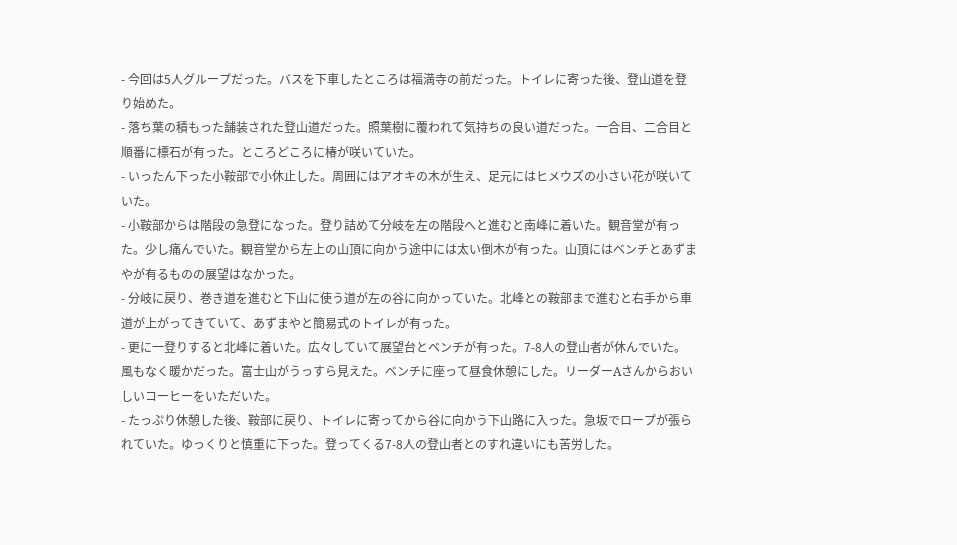- 今回は5人グループだった。バスを下車したところは福満寺の前だった。トイレに寄った後、登山道を登り始めた。
- 落ち葉の積もった舗装された登山道だった。照葉樹に覆われて気持ちの良い道だった。一合目、二合目と順番に標石が有った。ところどころに椿が咲いていた。
- いったん下った小鞍部で小休止した。周囲にはアオキの木が生え、足元にはヒメウズの小さい花が咲いていた。
- 小鞍部からは階段の急登になった。登り詰めて分岐を左の階段へと進むと南峰に着いた。観音堂が有った。少し痛んでいた。観音堂から左上の山頂に向かう途中には太い倒木が有った。山頂にはベンチとあずまやが有るものの展望はなかった。
- 分岐に戻り、巻き道を進むと下山に使う道が左の谷に向かっていた。北峰との鞍部まで進むと右手から車道が上がってきていて、あずまやと簡易式のトイレが有った。
- 更に一登りすると北峰に着いた。広々していて展望台とベンチが有った。7-8人の登山者が休んでいた。風もなく暖かだった。富士山がうっすら見えた。ベンチに座って昼食休憩にした。リーダーAさんからおいしいコーヒーをいただいた。
- たっぷり休憩した後、鞍部に戻り、トイレに寄ってから谷に向かう下山路に入った。急坂でロープが張られていた。ゆっくりと慎重に下った。登ってくる7-8人の登山者とのすれ違いにも苦労した。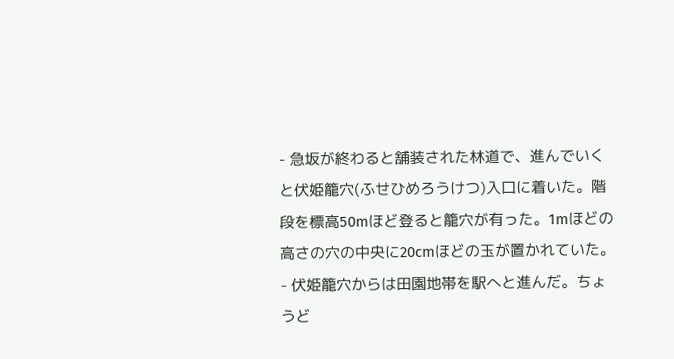- 急坂が終わると舗装された林道で、進んでいくと伏姫籠穴(ふせひめろうけつ)入口に着いた。階段を標高50mほど登ると籠穴が有った。1mほどの高さの穴の中央に20cmほどの玉が置かれていた。
- 伏姫籠穴からは田園地帯を駅へと進んだ。ちょうど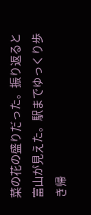菜の花の盛りだった。振り返ると富山が見えた。駅までゆっくり歩き帰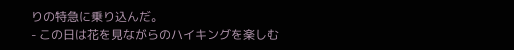りの特急に乗り込んだ。
- この日は花を見ながらのハイキングを楽しむ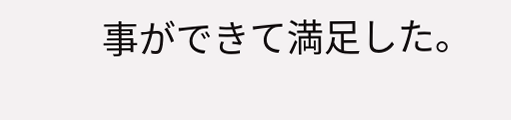事ができて満足した。